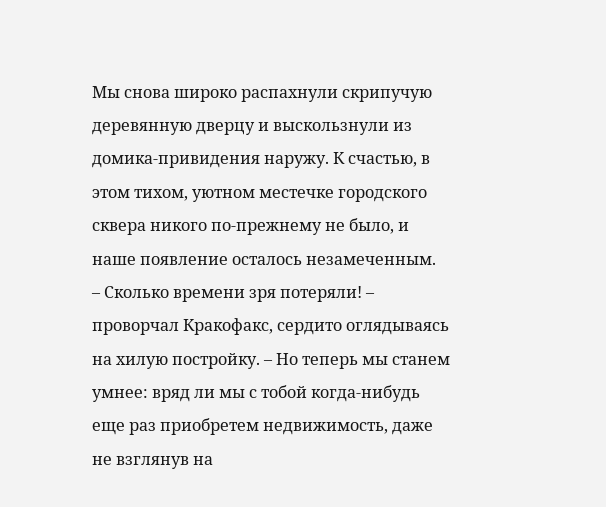Мы снова широко распахнули скрипучую деревянную дверцу и выскользнули из домика-привидения наружу. К счастью, в этом тихом, уютном местечке городского сквера никого по-прежнему не было, и наше появление осталось незамеченным.
– Сколько времени зря потеряли! – проворчал Кракофакс, сердито оглядываясь на хилую постройку. – Но теперь мы станем умнее: вряд ли мы с тобой когда-нибудь еще раз приобретем недвижимость, даже не взглянув на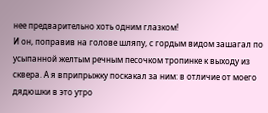нее предварительно хоть одним глазком!
И он, поправив на голове шляпу, с гордым видом зашагал по усыпанной желтым речным песочком тропинке к выходу из сквера. А я вприпрыжку поскакал за ним: в отличие от моего дядюшки в это утро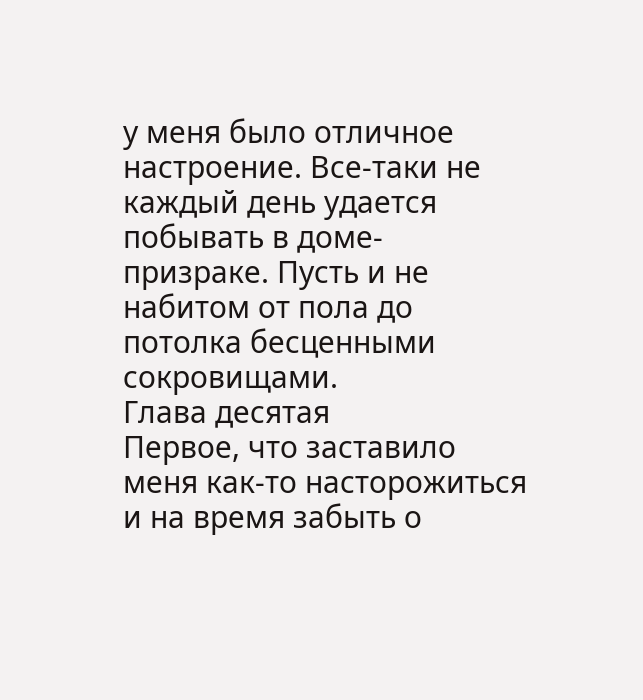у меня было отличное настроение. Все-таки не каждый день удается побывать в доме-призраке. Пусть и не набитом от пола до потолка бесценными сокровищами.
Глава десятая
Первое, что заставило меня как-то насторожиться и на время забыть о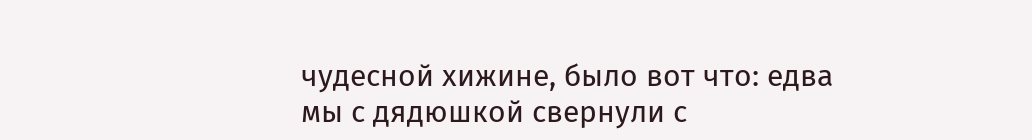чудесной хижине, было вот что: едва мы с дядюшкой свернули с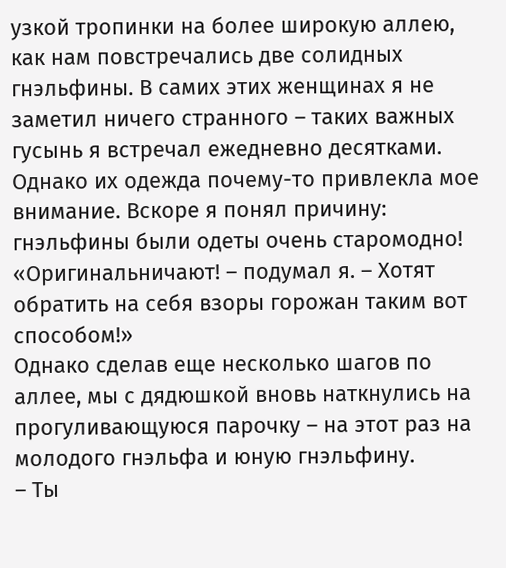узкой тропинки на более широкую аллею, как нам повстречались две солидных гнэльфины. В самих этих женщинах я не заметил ничего странного – таких важных гусынь я встречал ежедневно десятками. Однако их одежда почему-то привлекла мое внимание. Вскоре я понял причину: гнэльфины были одеты очень старомодно! «Оригинальничают! – подумал я. – Хотят обратить на себя взоры горожан таким вот способом!»
Однако сделав еще несколько шагов по аллее, мы с дядюшкой вновь наткнулись на прогуливающуюся парочку – на этот раз на молодого гнэльфа и юную гнэльфину.
– Ты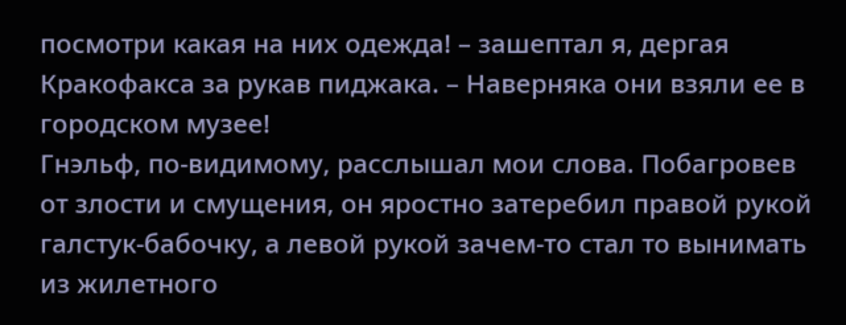посмотри какая на них одежда! – зашептал я, дергая Кракофакса за рукав пиджака. – Наверняка они взяли ее в городском музее!
Гнэльф, по-видимому, расслышал мои слова. Побагровев от злости и смущения, он яростно затеребил правой рукой галстук-бабочку, а левой рукой зачем-то стал то вынимать из жилетного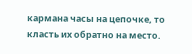кармана часы на цепочке, то класть их обратно на место.